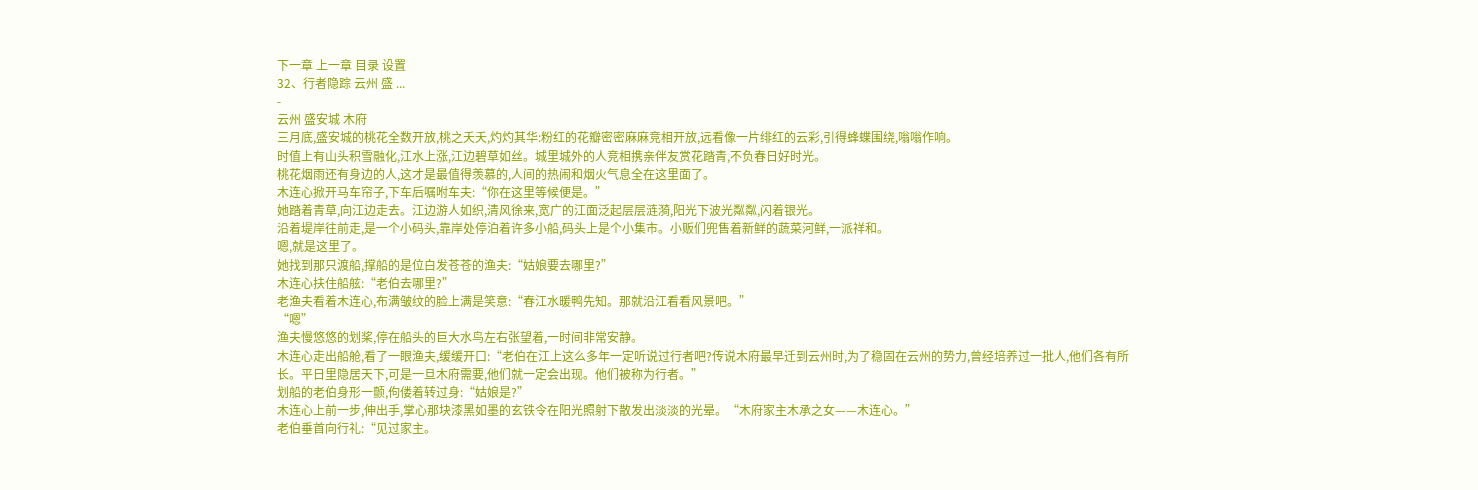下一章 上一章 目录 设置
32、行者隐踪 云州 盛 ...
-
云州 盛安城 木府
三月底,盛安城的桃花全数开放,桃之夭夭,灼灼其华:粉红的花瓣密密麻麻竞相开放,远看像一片绯红的云彩,引得蜂蝶围绕,嗡嗡作响。
时值上有山头积雪融化,江水上涨,江边碧草如丝。城里城外的人竞相携亲伴友赏花踏青,不负春日好时光。
桃花烟雨还有身边的人,这才是最值得羡慕的,人间的热闹和烟火气息全在这里面了。
木连心掀开马车帘子,下车后嘱咐车夫:“你在这里等候便是。”
她踏着青草,向江边走去。江边游人如织,清风徐来,宽广的江面泛起层层涟漪,阳光下波光粼粼,闪着银光。
沿着堤岸往前走,是一个小码头,靠岸处停泊着许多小船,码头上是个小集市。小贩们兜售着新鲜的蔬菜河鲜,一派祥和。
嗯,就是这里了。
她找到那只渡船,撑船的是位白发苍苍的渔夫:“姑娘要去哪里?”
木连心扶住船舷:“老伯去哪里?”
老渔夫看着木连心,布满皱纹的脸上满是笑意:“春江水暖鸭先知。那就沿江看看风景吧。”
“嗯”
渔夫慢悠悠的划桨,停在船头的巨大水鸟左右张望着,一时间非常安静。
木连心走出船舱,看了一眼渔夫,缓缓开口:“老伯在江上这么多年一定听说过行者吧?传说木府最早迁到云州时,为了稳固在云州的势力,曾经培养过一批人,他们各有所长。平日里隐居天下,可是一旦木府需要,他们就一定会出现。他们被称为行者。”
划船的老伯身形一颤,佝偻着转过身:“姑娘是?”
木连心上前一步,伸出手,掌心那块漆黑如墨的玄铁令在阳光照射下散发出淡淡的光晕。“木府家主木承之女——木连心。”
老伯垂首向行礼:“见过家主。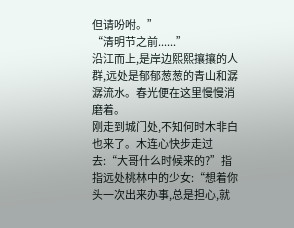但请吩咐。”
“清明节之前......”
沿江而上,是岸边熙熙攘攘的人群,远处是郁郁葱葱的青山和潺潺流水。春光便在这里慢慢消磨着。
刚走到城门处,不知何时木非白也来了。木连心快步走过去:“大哥什么时候来的?”指指远处桃林中的少女:“想着你头一次出来办事,总是担心,就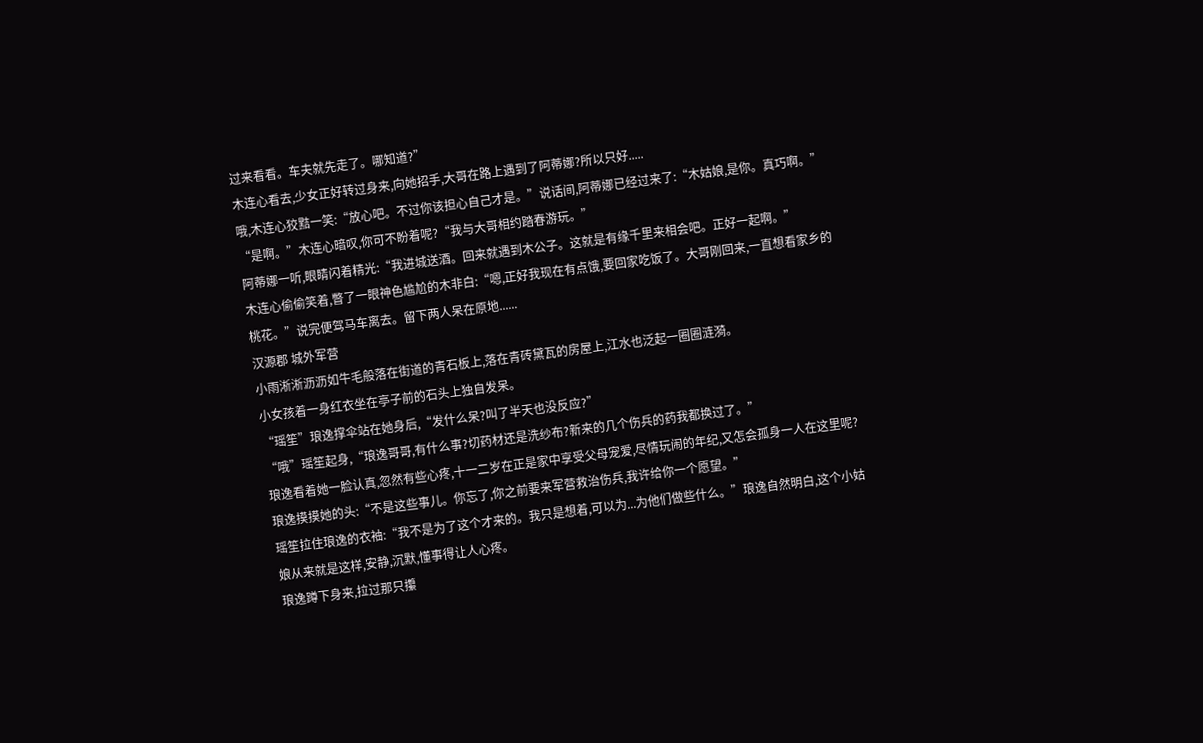过来看看。车夫就先走了。哪知道?”
木连心看去,少女正好转过身来,向她招手,大哥在路上遇到了阿蒂娜?所以只好.....
哦,木连心狡黠一笑:“放心吧。不过你该担心自己才是。”说话间,阿蒂娜已经过来了:“木姑娘,是你。真巧啊。”
“是啊。”木连心暗叹,你可不盼着呢?“我与大哥相约踏春游玩。”
阿蒂娜一听,眼睛闪着精光:“我进城送酒。回来就遇到木公子。这就是有缘千里来相会吧。正好一起啊。”
木连心偷偷笑着,瞥了一眼神色尴尬的木非白:“嗯,正好我现在有点饿,要回家吃饭了。大哥刚回来,一直想看家乡的桃花。”说完便驾马车离去。留下两人呆在原地......
汉源郡 城外军营
小雨淅淅沥沥如牛毛般落在街道的青石板上,落在青砖黛瓦的房屋上,江水也泛起一圈圈涟漪。
小女孩着一身红衣坐在亭子前的石头上独自发呆。
“瑶笙”琅逸撑伞站在她身后,“发什么呆?叫了半天也没反应?”
“哦”瑶笙起身,“琅逸哥哥,有什么事?切药材还是洗纱布?新来的几个伤兵的药我都换过了。”
琅逸看着她一脸认真,忽然有些心疼,十一二岁在正是家中享受父母宠爱,尽情玩闹的年纪,又怎会孤身一人在这里呢?琅逸摸摸她的头:“不是这些事儿。你忘了,你之前要来军营救治伤兵,我许给你一个愿望。”
瑶笙拉住琅逸的衣袖:“我不是为了这个才来的。我只是想着,可以为...为他们做些什么。”琅逸自然明白,这个小姑娘从来就是这样,安静,沉默,懂事得让人心疼。
琅逸蹲下身来,拉过那只攥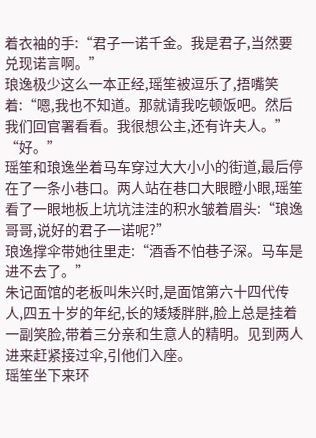着衣袖的手:“君子一诺千金。我是君子,当然要兑现诺言啊。”
琅逸极少这么一本正经,瑶笙被逗乐了,捂嘴笑着:“嗯,我也不知道。那就请我吃顿饭吧。然后我们回官署看看。我很想公主,还有许夫人。”
“好。”
瑶笙和琅逸坐着马车穿过大大小小的街道,最后停在了一条小巷口。两人站在巷口大眼瞪小眼,瑶笙看了一眼地板上坑坑洼洼的积水皱着眉头:“琅逸哥哥,说好的君子一诺呢?”
琅逸撑伞带她往里走:“酒香不怕巷子深。马车是进不去了。”
朱记面馆的老板叫朱兴时,是面馆第六十四代传人,四五十岁的年纪,长的矮矮胖胖,脸上总是挂着一副笑脸,带着三分亲和生意人的精明。见到两人进来赶紧接过伞,引他们入座。
瑶笙坐下来环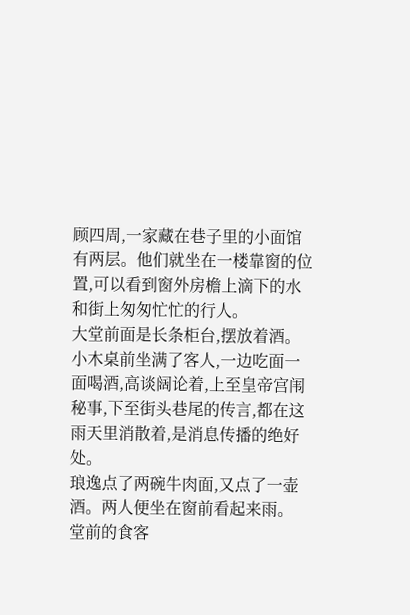顾四周,一家藏在巷子里的小面馆有两层。他们就坐在一楼靠窗的位置,可以看到窗外房檐上滴下的水和街上匆匆忙忙的行人。
大堂前面是长条柜台,摆放着酒。小木桌前坐满了客人,一边吃面一面喝酒,高谈阔论着,上至皇帝宫闱秘事,下至街头巷尾的传言,都在这雨天里消散着,是消息传播的绝好处。
琅逸点了两碗牛肉面,又点了一壶酒。两人便坐在窗前看起来雨。
堂前的食客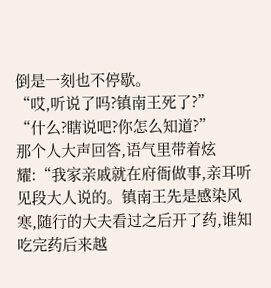倒是一刻也不停歇。
“哎,听说了吗?镇南王死了?”
“什么?瞎说吧?你怎么知道?”
那个人大声回答,语气里带着炫耀:“我家亲戚就在府衙做事,亲耳听见段大人说的。镇南王先是感染风寒,随行的大夫看过之后开了药,谁知吃完药后来越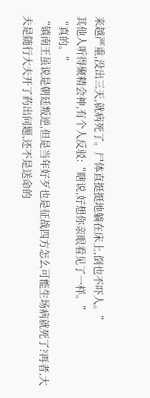来越严重,没出三天,就病死了。尸体直挺挺地躺在床上,倒也不吓人。”
其他人听得聚精会神,有个人反驳:“瞎说,好想你亲眼看见了一样。”
“真的。”
“镇南王虽说是朝廷叛逆,但是当年好歹也是征战四方怎么可能生场病就死了?再者,大夫是随行大夫开了药出问题,还不是送命的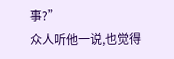事?”
众人听他一说,也觉得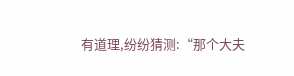有道理,纷纷猜测:“那个大夫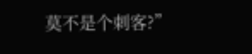莫不是个刺客?”